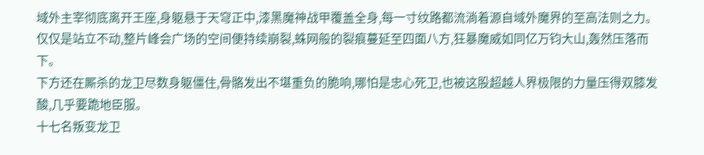域外主宰彻底离开王座,身躯悬于天穹正中,漆黑魔神战甲覆盖全身,每一寸纹路都流淌着源自域外魔界的至高法则之力。
仅仅是站立不动,整片峰会广场的空间便持续崩裂,蛛网般的裂痕蔓延至四面八方,狂暴魔威如同亿万钧大山,轰然压落而下。
下方还在厮杀的龙卫尽数身躯僵住,骨骼发出不堪重负的脆响,哪怕是忠心死卫,也被这股超越人界极限的力量压得双膝发酸,几乎要跪地臣服。
十七名叛变龙卫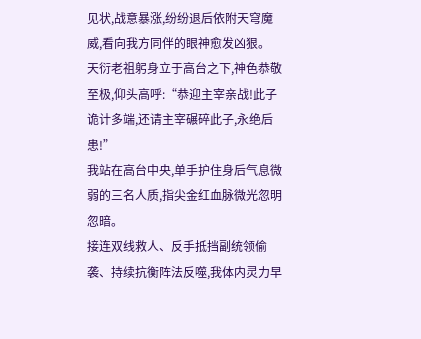见状,战意暴涨,纷纷退后依附天穹魔威,看向我方同伴的眼神愈发凶狠。
天衍老祖躬身立于高台之下,神色恭敬至极,仰头高呼:“恭迎主宰亲战!此子诡计多端,还请主宰碾碎此子,永绝后患!”
我站在高台中央,单手护住身后气息微弱的三名人质,指尖金红血脉微光忽明忽暗。
接连双线救人、反手抵挡副统领偷袭、持续抗衡阵法反噬,我体内灵力早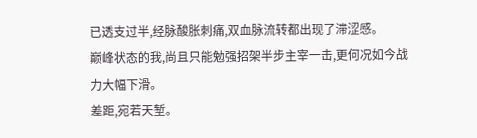已透支过半,经脉酸胀刺痛,双血脉流转都出现了滞涩感。
巅峰状态的我,尚且只能勉强招架半步主宰一击,更何况如今战力大幅下滑。
差距,宛若天堑。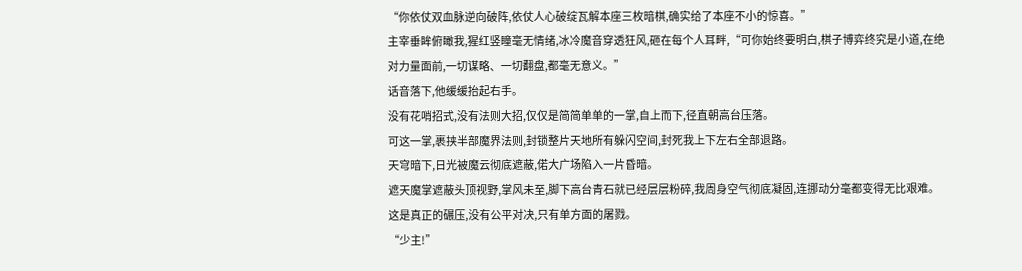“你依仗双血脉逆向破阵,依仗人心破绽瓦解本座三枚暗棋,确实给了本座不小的惊喜。”
主宰垂眸俯瞰我,猩红竖瞳毫无情绪,冰冷魔音穿透狂风,砸在每个人耳畔,“可你始终要明白,棋子博弈终究是小道,在绝对力量面前,一切谋略、一切翻盘,都毫无意义。”
话音落下,他缓缓抬起右手。
没有花哨招式,没有法则大招,仅仅是简简单单的一掌,自上而下,径直朝高台压落。
可这一掌,裹挟半部魔界法则,封锁整片天地所有躲闪空间,封死我上下左右全部退路。
天穹暗下,日光被魔云彻底遮蔽,偌大广场陷入一片昏暗。
遮天魔掌遮蔽头顶视野,掌风未至,脚下高台青石就已经层层粉碎,我周身空气彻底凝固,连挪动分毫都变得无比艰难。
这是真正的碾压,没有公平对决,只有单方面的屠戮。
“少主!”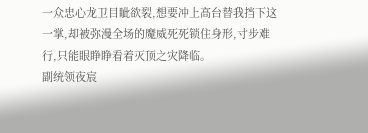一众忠心龙卫目眦欲裂,想要冲上高台替我挡下这一掌,却被弥漫全场的魔威死死锁住身形,寸步难行,只能眼睁睁看着灭顶之灾降临。
副统领夜宸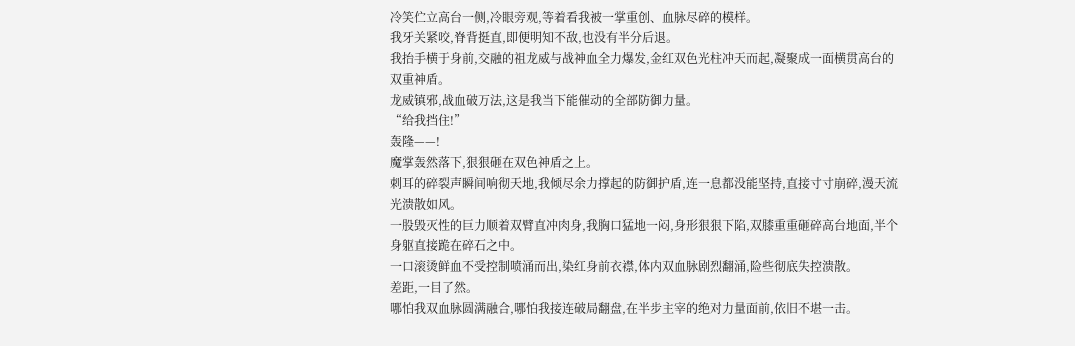冷笑伫立高台一侧,冷眼旁观,等着看我被一掌重创、血脉尽碎的模样。
我牙关紧咬,脊背挺直,即便明知不敌,也没有半分后退。
我抬手横于身前,交融的祖龙威与战神血全力爆发,金红双色光柱冲天而起,凝聚成一面横贯高台的双重神盾。
龙威镇邪,战血破万法,这是我当下能催动的全部防御力量。
“给我挡住!”
轰隆——!
魔掌轰然落下,狠狠砸在双色神盾之上。
刺耳的碎裂声瞬间响彻天地,我倾尽余力撑起的防御护盾,连一息都没能坚持,直接寸寸崩碎,漫天流光溃散如风。
一股毁灭性的巨力顺着双臂直冲肉身,我胸口猛地一闷,身形狠狠下陷,双膝重重砸碎高台地面,半个身躯直接跪在碎石之中。
一口滚烫鲜血不受控制喷涌而出,染红身前衣襟,体内双血脉剧烈翻涌,险些彻底失控溃散。
差距,一目了然。
哪怕我双血脉圆满融合,哪怕我接连破局翻盘,在半步主宰的绝对力量面前,依旧不堪一击。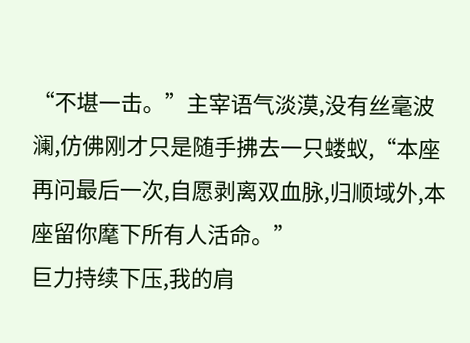“不堪一击。”主宰语气淡漠,没有丝毫波澜,仿佛刚才只是随手拂去一只蝼蚁,“本座再问最后一次,自愿剥离双血脉,归顺域外,本座留你麾下所有人活命。”
巨力持续下压,我的肩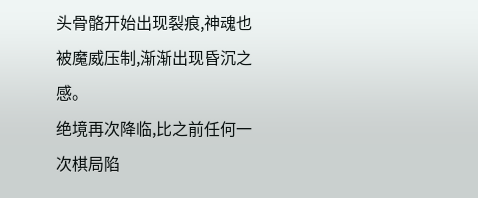头骨骼开始出现裂痕,神魂也被魔威压制,渐渐出现昏沉之感。
绝境再次降临,比之前任何一次棋局陷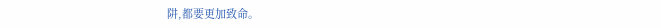阱,都要更加致命。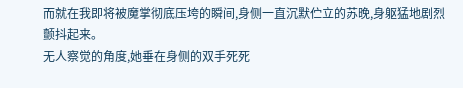而就在我即将被魔掌彻底压垮的瞬间,身侧一直沉默伫立的苏晚,身躯猛地剧烈颤抖起来。
无人察觉的角度,她垂在身侧的双手死死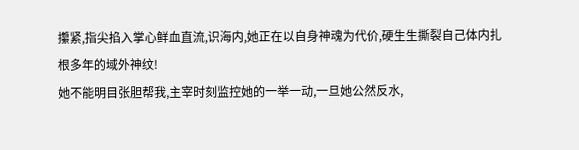攥紧,指尖掐入掌心鲜血直流,识海内,她正在以自身神魂为代价,硬生生撕裂自己体内扎根多年的域外神纹!
她不能明目张胆帮我,主宰时刻监控她的一举一动,一旦她公然反水,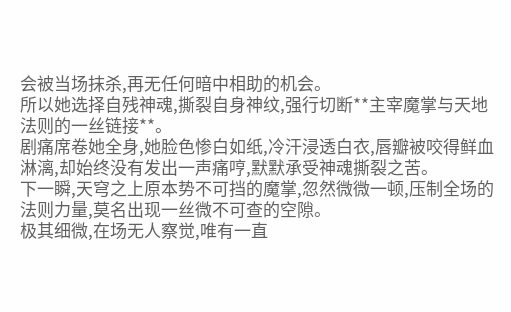会被当场抹杀,再无任何暗中相助的机会。
所以她选择自残神魂,撕裂自身神纹,强行切断**主宰魔掌与天地法则的一丝链接**。
剧痛席卷她全身,她脸色惨白如纸,冷汗浸透白衣,唇瓣被咬得鲜血淋漓,却始终没有发出一声痛哼,默默承受神魂撕裂之苦。
下一瞬,天穹之上原本势不可挡的魔掌,忽然微微一顿,压制全场的法则力量,莫名出现一丝微不可查的空隙。
极其细微,在场无人察觉,唯有一直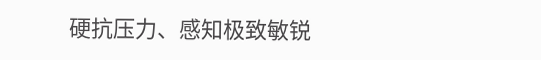硬抗压力、感知极致敏锐